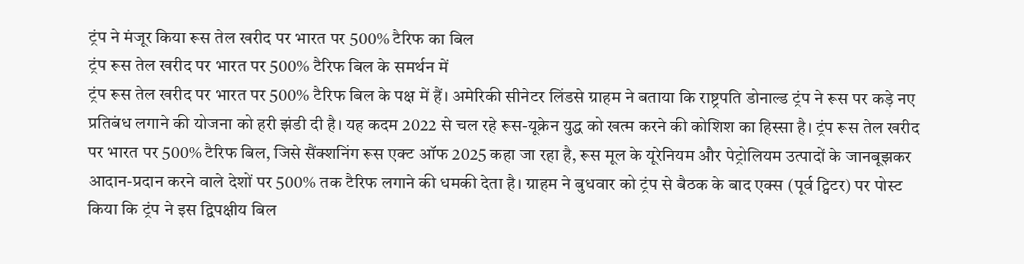ट्रंप ने मंजूर किया रूस तेल खरीद पर भारत पर 500% टैरिफ का बिल
ट्रंप रूस तेल खरीद पर भारत पर 500% टैरिफ बिल के समर्थन में
ट्रंप रूस तेल खरीद पर भारत पर 500% टैरिफ बिल के पक्ष में हैं। अमेरिकी सीनेटर लिंडसे ग्राहम ने बताया कि राष्ट्रपति डोनाल्ड ट्रंप ने रूस पर कड़े नए प्रतिबंध लगाने की योजना को हरी झंडी दी है। यह कदम 2022 से चल रहे रूस-यूक्रेन युद्ध को खत्म करने की कोशिश का हिस्सा है। ट्रंप रूस तेल खरीद पर भारत पर 500% टैरिफ बिल, जिसे सैंक्शनिंग रूस एक्ट ऑफ 2025 कहा जा रहा है, रूस मूल के यूरेनियम और पेट्रोलियम उत्पादों के जानबूझकर आदान-प्रदान करने वाले देशों पर 500% तक टैरिफ लगाने की धमकी देता है। ग्राहम ने बुधवार को ट्रंप से बैठक के बाद एक्स (पूर्व ट्विटर) पर पोस्ट किया कि ट्रंप ने इस द्विपक्षीय बिल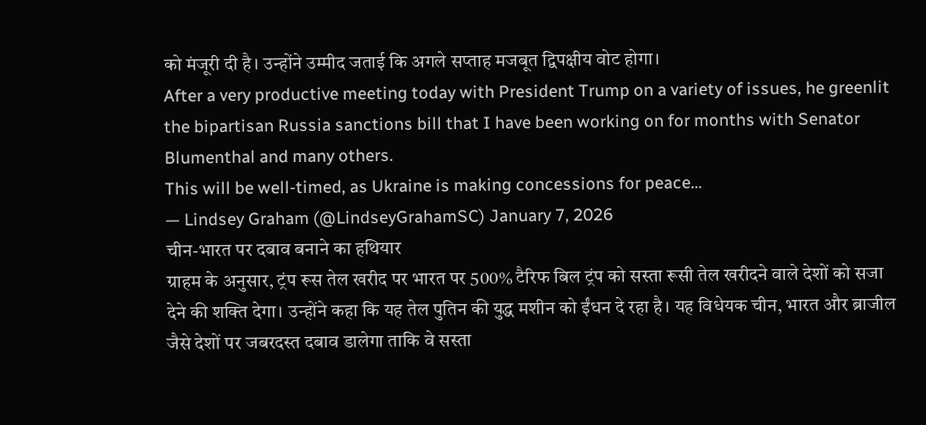को मंजूरी दी है। उन्होंने उम्मीद जताई कि अगले सप्ताह मजबूत द्विपक्षीय वोट होगा।
After a very productive meeting today with President Trump on a variety of issues, he greenlit the bipartisan Russia sanctions bill that I have been working on for months with Senator Blumenthal and many others.
This will be well-timed, as Ukraine is making concessions for peace…
— Lindsey Graham (@LindseyGrahamSC) January 7, 2026
चीन-भारत पर दबाव बनाने का हथियार
ग्राहम के अनुसार, ट्रंप रूस तेल खरीद पर भारत पर 500% टैरिफ बिल ट्रंप को सस्ता रूसी तेल खरीदने वाले देशों को सजा देने की शक्ति देगा। उन्होंने कहा कि यह तेल पुतिन की युद्ध मशीन को ईंधन दे रहा है। यह विधेयक चीन, भारत और ब्राजील जैसे देशों पर जबरदस्त दबाव डालेगा ताकि वे सस्ता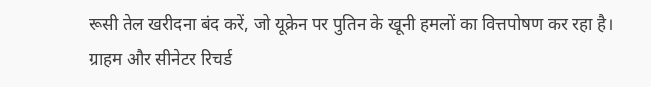रूसी तेल खरीदना बंद करें, जो यूक्रेन पर पुतिन के खूनी हमलों का वित्तपोषण कर रहा है। ग्राहम और सीनेटर रिचर्ड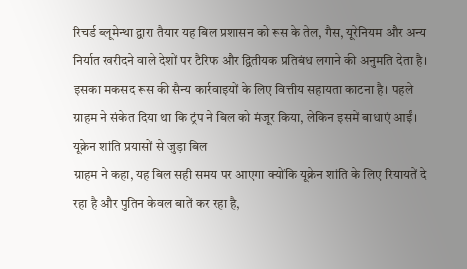रिचर्ड ब्लूमेन्था द्वारा तैयार यह बिल प्रशासन को रूस के तेल, गैस, यूरेनियम और अन्य निर्यात खरीदने वाले देशों पर टैरिफ और द्वितीयक प्रतिबंध लगाने की अनुमति देता है। इसका मकसद रूस की सैन्य कार्रवाइयों के लिए वित्तीय सहायता काटना है। पहले ग्राहम ने संकेत दिया था कि ट्रंप ने बिल को मंजूर किया, लेकिन इसमें बाधाएं आईं।
यूक्रेन शांति प्रयासों से जुड़ा बिल
ग्राहम ने कहा, यह बिल सही समय पर आएगा क्योंकि यूक्रेन शांति के लिए रियायतें दे रहा है और पुतिन केवल बातें कर रहा है,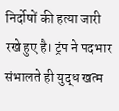निर्दोषों की हत्या जारी रखे हुए है। ट्रंप ने पदभार संभालते ही युद्ध खत्म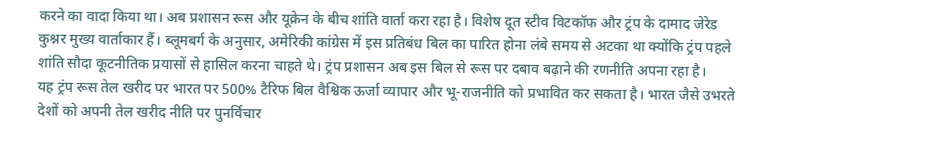करने का वादा किया था। अब प्रशासन रूस और यूक्रेन के बीच शांति वार्ता करा रहा है। विशेष दूत स्टीव विटकॉफ और ट्रंप के दामाद जेरेड कुश्नर मुख्य वार्ताकार हैं। ब्लूमबर्ग के अनुसार, अमेरिकी कांग्रेस में इस प्रतिबंध बिल का पारित होना लंबे समय से अटका था क्योंकि ट्रंप पहले शांति सौदा कूटनीतिक प्रयासों से हासिल करना चाहते थे। ट्रंप प्रशासन अब इस बिल से रूस पर दबाव बढ़ाने की रणनीति अपना रहा है।
यह ट्रंप रूस तेल खरीद पर भारत पर 500% टैरिफ बिल वैश्विक ऊर्जा व्यापार और भू-राजनीति को प्रभावित कर सकता है। भारत जैसे उभरते देशों को अपनी तेल खरीद नीति पर पुनर्विचार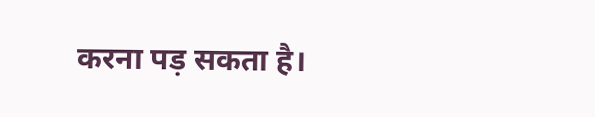करना पड़ सकता है।